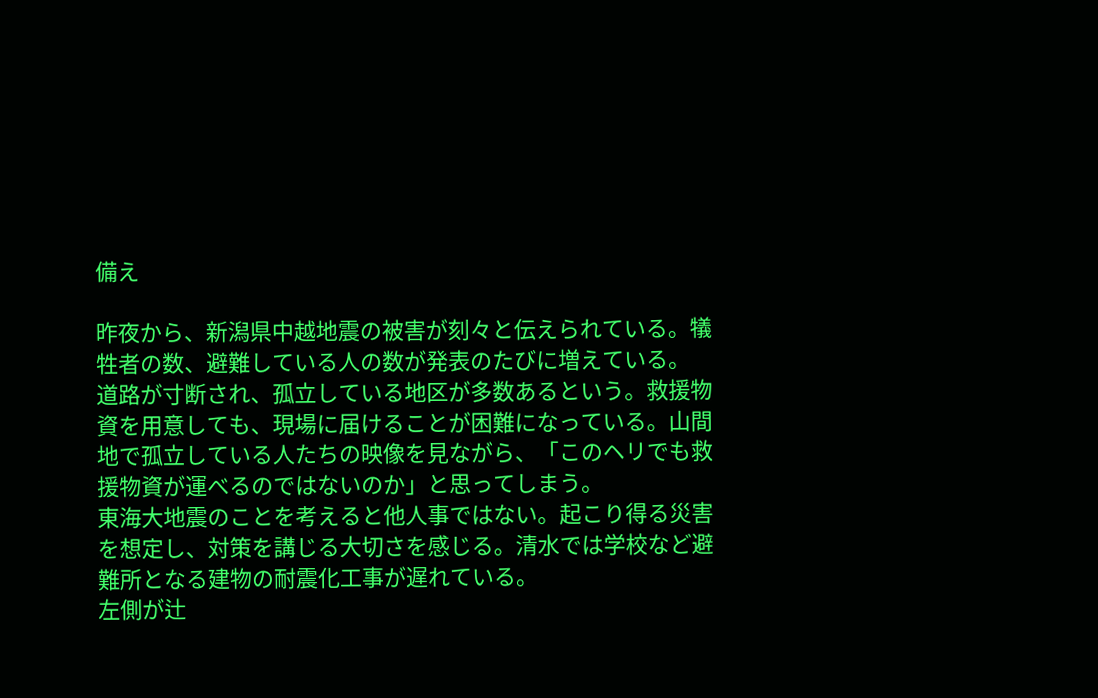備え

昨夜から、新潟県中越地震の被害が刻々と伝えられている。犠牲者の数、避難している人の数が発表のたびに増えている。
道路が寸断され、孤立している地区が多数あるという。救援物資を用意しても、現場に届けることが困難になっている。山間地で孤立している人たちの映像を見ながら、「このヘリでも救援物資が運べるのではないのか」と思ってしまう。
東海大地震のことを考えると他人事ではない。起こり得る災害を想定し、対策を講じる大切さを感じる。清水では学校など避難所となる建物の耐震化工事が遅れている。
左側が辻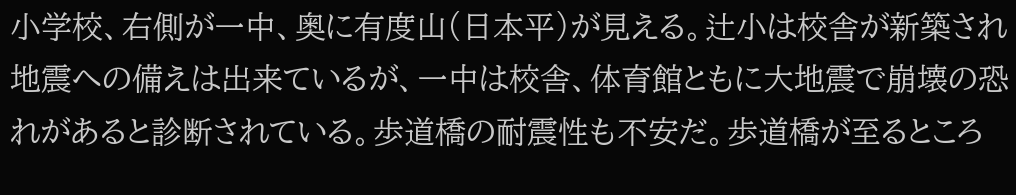小学校、右側が一中、奥に有度山(日本平)が見える。辻小は校舎が新築され地震への備えは出来ているが、一中は校舎、体育館ともに大地震で崩壊の恐れがあると診断されている。歩道橋の耐震性も不安だ。歩道橋が至るところ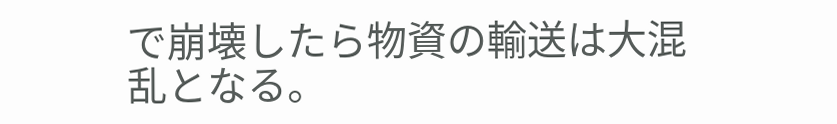で崩壊したら物資の輸送は大混乱となる。